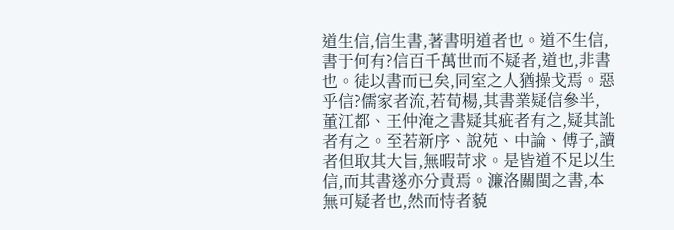道生信,信生書,著書明道者也。道不生信,書于何有?信百千萬世而不疑者,道也,非書也。徒以書而已矣,同室之人猶操戈焉。惡乎信?儒家者流,若荀楊,其書業疑信參半,董江都、王仲淹之書疑其疵者有之,疑其訛者有之。至若新序、說苑、中論、傅子,讀者但取其大旨,無暇苛求。是皆道不足以生信,而其書遂亦分責焉。濂洛關閩之書,本無可疑者也,然而恃者藐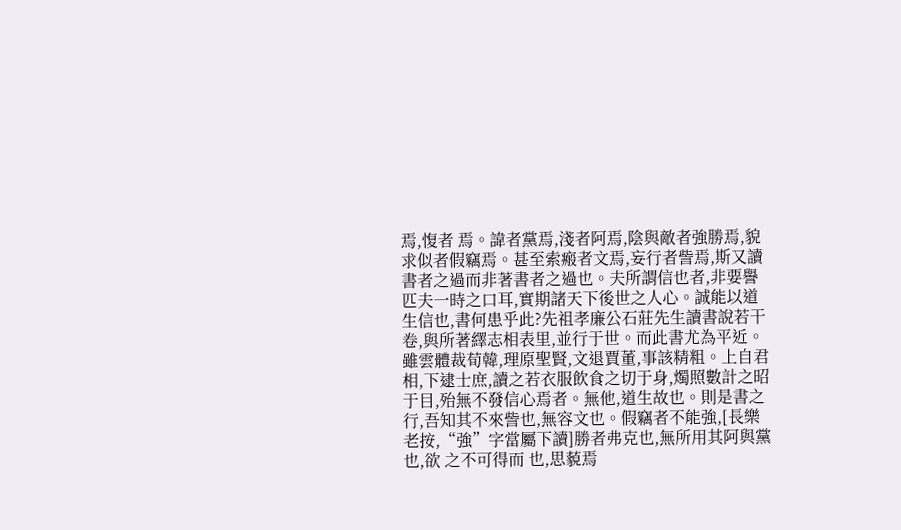焉,愎者 焉。諱者黨焉,淺者阿焉,陰與敵者強勝焉,貌求似者假竊焉。甚至索瘢者文焉,妄行者訾焉,斯又讀書者之過而非著書者之過也。夫所謂信也者,非要譽匹夫一時之口耳,實期諸天下後世之人心。誠能以道生信也,書何患乎此?先祖孝廉公石莊先生讀書說若干卷,與所著繹志相表里,並行于世。而此書尤為平近。雖雲體裁荀韓,理原聖賢,文退賈董,事該精粗。上自君相,下逮士庶,讀之若衣服飲食之切于身,燭照數計之昭于目,殆無不發信心焉者。無他,道生故也。則是書之行,吾知其不來訾也,無容文也。假竊者不能強,[長樂老按,“強”字當屬下讀]勝者弗克也,無所用其阿與黨也,欲 之不可得而 也,思藐焉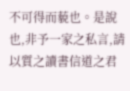不可得而藐也。是說也,非予一家之私言,請以質之讀書信道之君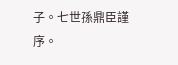子。七世孫鼎臣謹序。